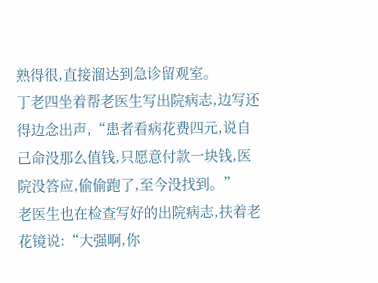熟得很,直接溜达到急诊留观室。
丁老四坐着帮老医生写出院病志,边写还得边念出声,“患者看病花费四元,说自己命没那么值钱,只愿意付款一块钱,医院没答应,偷偷跑了,至今没找到。”
老医生也在检查写好的出院病志,扶着老花镜说:“大强啊,你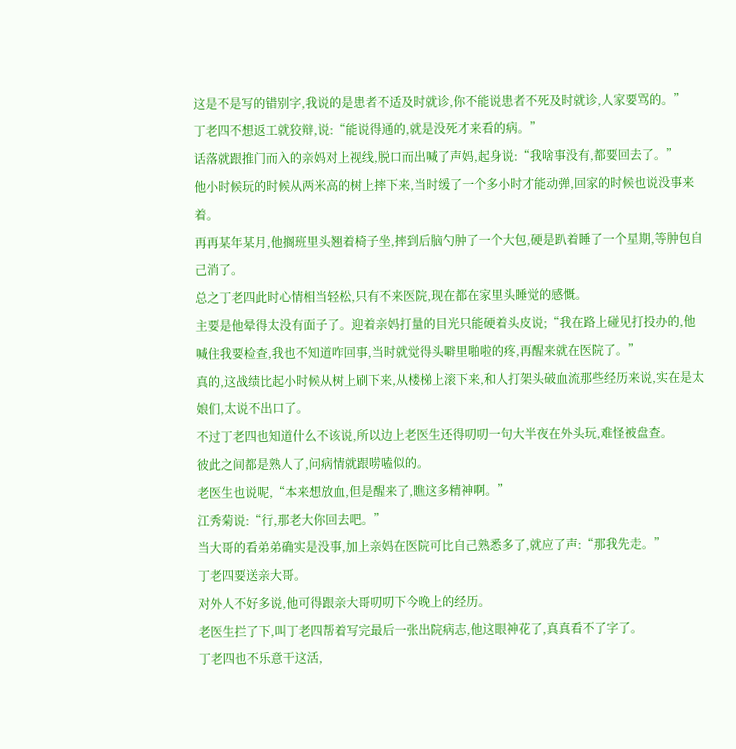这是不是写的错别字,我说的是患者不适及时就诊,你不能说患者不死及时就诊,人家要骂的。”
丁老四不想返工就狡辩,说:“能说得通的,就是没死才来看的病。”
话落就跟推门而入的亲妈对上视线,脱口而出喊了声妈,起身说:“我啥事没有,都要回去了。”
他小时候玩的时候从两米高的树上摔下来,当时缓了一个多小时才能动弹,回家的时候也说没事来着。
再再某年某月,他搁班里头翘着椅子坐,摔到后脑勺肿了一个大包,硬是趴着睡了一个星期,等肿包自己消了。
总之丁老四此时心情相当轻松,只有不来医院,现在都在家里头睡觉的感慨。
主要是他晕得太没有面子了。迎着亲妈打量的目光只能硬着头皮说;“我在路上碰见打投办的,他喊住我要检查,我也不知道咋回事,当时就觉得头噼里啪啦的疼,再醒来就在医院了。”
真的,这战绩比起小时候从树上刷下来,从楼梯上滚下来,和人打架头破血流那些经历来说,实在是太娘们,太说不出口了。
不过丁老四也知道什么不该说,所以边上老医生还得叨叨一句大半夜在外头玩,难怪被盘查。
彼此之间都是熟人了,问病情就跟唠嗑似的。
老医生也说呢,“本来想放血,但是醒来了,瞧这多精神啊。”
江秀菊说:“行,那老大你回去吧。”
当大哥的看弟弟确实是没事,加上亲妈在医院可比自己熟悉多了,就应了声:“那我先走。”
丁老四要送亲大哥。
对外人不好多说,他可得跟亲大哥叨叨下今晚上的经历。
老医生拦了下,叫丁老四帮着写完最后一张出院病志,他这眼神花了,真真看不了字了。
丁老四也不乐意干这活,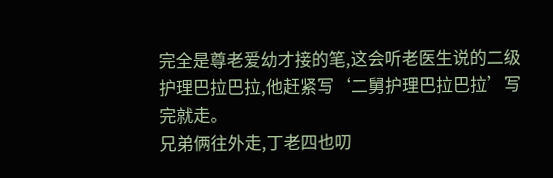完全是尊老爱幼才接的笔,这会听老医生说的二级护理巴拉巴拉,他赶紧写‘二舅护理巴拉巴拉’写完就走。
兄弟俩往外走,丁老四也叨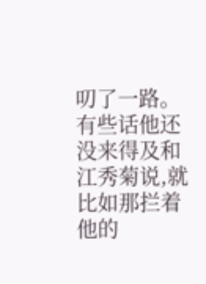叨了一路。
有些话他还没来得及和江秀菊说,就比如那拦着他的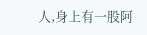人,身上有一股阿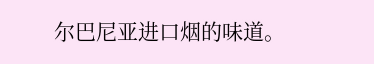尔巴尼亚进口烟的味道。